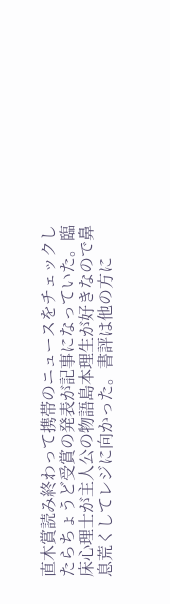直木賞読み終わって携帯のニュースをチェックしたらちょうど受賞の発表が記事になっていた。臨床心理士が主人公の物語島本理生が好きなので鼻息荒くしてレジに向かった。書評は他の方に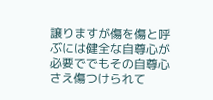譲りますが傷を傷と呼ぶには健全な自尊心が必要ででもその自尊心さえ傷つけられて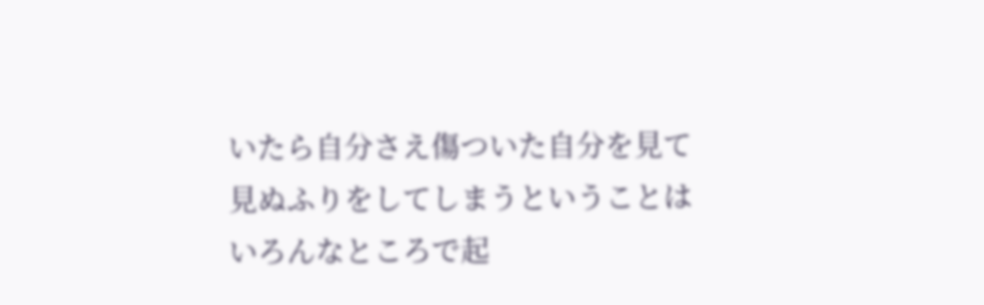いたら自分さえ傷ついた自分を見て見ぬふりをしてしまうということはいろんなところで起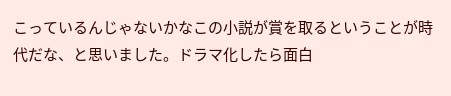こっているんじゃないかなこの小説が賞を取るということが時代だな、と思いました。ドラマ化したら面白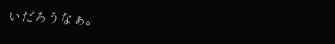いだろうなぁ。